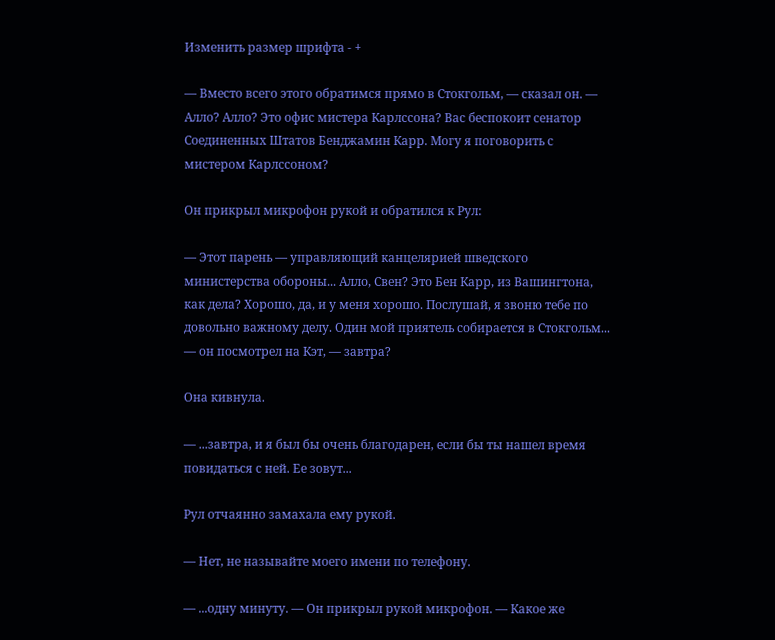Изменить размер шрифта - +

— Вместо всего этого обратимся прямо в Стокгольм, — сказал он. — Алло? Алло? Это офис мистера Карлссона? Вас беспокоит сенатор Соединенных Штатов Бенджамин Карр. Могу я поговорить с мистером Карлссоном?

Он прикрыл микрофон рукой и обратился к Рул:

— Этот парень — управляющий канцелярией шведского министерства обороны... Алло, Свен? Это Бен Карр, из Вашингтона, как дела? Хорошо, да, и у меня хорошо. Послушай, я звоню тебе по довольно важному делу. Один мой приятель собирается в Стокгольм... — он посмотрел на Кэт, — завтра?

Она кивнула.

— ...завтра, и я был бы очень благодарен, если бы ты нашел время повидаться с ней. Ее зовут...

Рул отчаянно замахала ему рукой.

— Нет, не называйте моего имени по телефону.

— ...одну минуту. — Он прикрыл рукой микрофон. — Какое же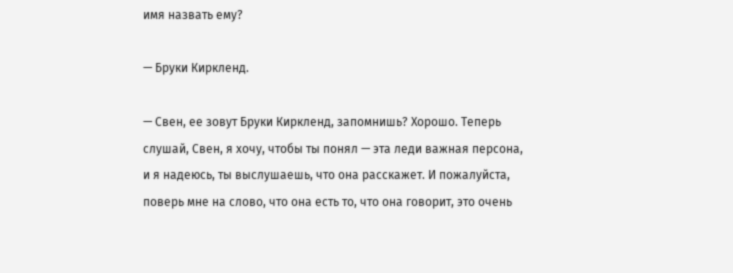имя назвать ему?

— Бруки Киркленд.

— Свен, ее зовут Бруки Киркленд, запомнишь? Хорошо. Теперь слушай, Свен, я хочу, чтобы ты понял — эта леди важная персона, и я надеюсь, ты выслушаешь, что она расскажет. И пожалуйста, поверь мне на слово, что она есть то, что она говорит, это очень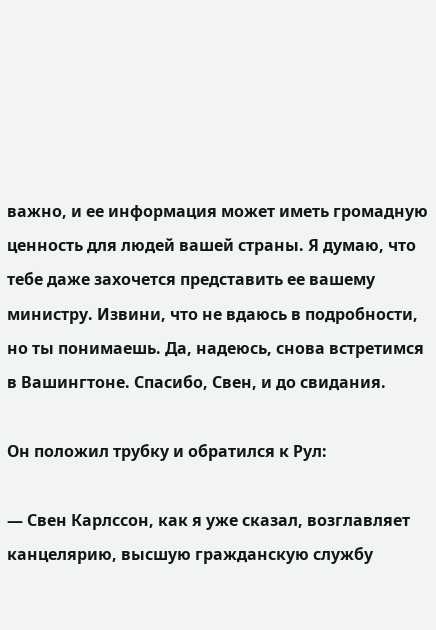важно, и ее информация может иметь громадную ценность для людей вашей страны. Я думаю, что тебе даже захочется представить ее вашему министру. Извини, что не вдаюсь в подробности, но ты понимаешь. Да, надеюсь, снова встретимся в Вашингтоне. Спасибо, Свен, и до свидания.

Он положил трубку и обратился к Рул:

— Свен Карлссон, как я уже сказал, возглавляет канцелярию, высшую гражданскую службу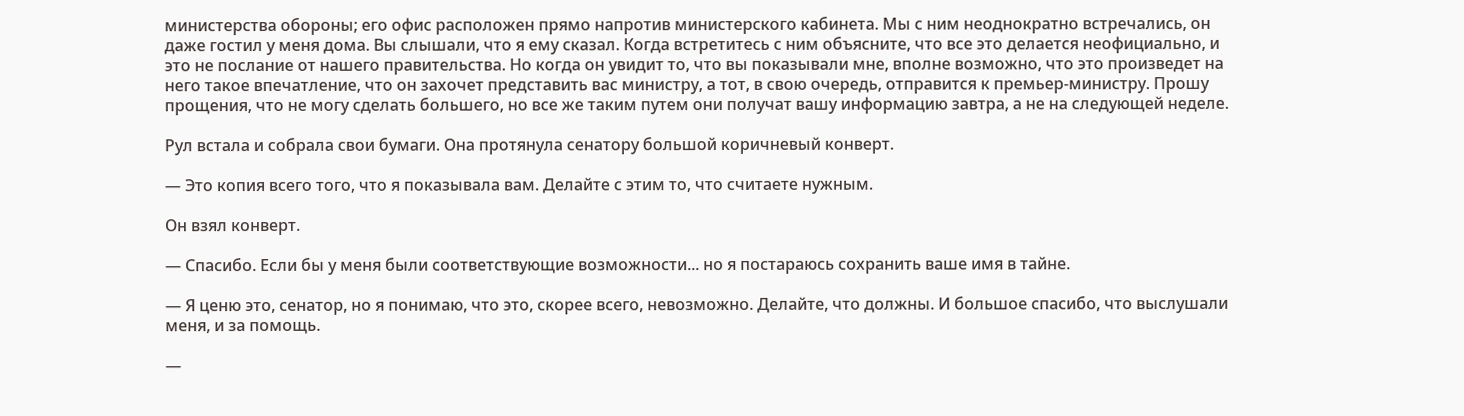министерства обороны; его офис расположен прямо напротив министерского кабинета. Мы с ним неоднократно встречались, он даже гостил у меня дома. Вы слышали, что я ему сказал. Когда встретитесь с ним объясните, что все это делается неофициально, и это не послание от нашего правительства. Но когда он увидит то, что вы показывали мне, вполне возможно, что это произведет на него такое впечатление, что он захочет представить вас министру, а тот, в свою очередь, отправится к премьер-министру. Прошу прощения, что не могу сделать большего, но все же таким путем они получат вашу информацию завтра, а не на следующей неделе.

Рул встала и собрала свои бумаги. Она протянула сенатору большой коричневый конверт.

— Это копия всего того, что я показывала вам. Делайте с этим то, что считаете нужным.

Он взял конверт.

— Спасибо. Если бы у меня были соответствующие возможности... но я постараюсь сохранить ваше имя в тайне.

— Я ценю это, сенатор, но я понимаю, что это, скорее всего, невозможно. Делайте, что должны. И большое спасибо, что выслушали меня, и за помощь.

—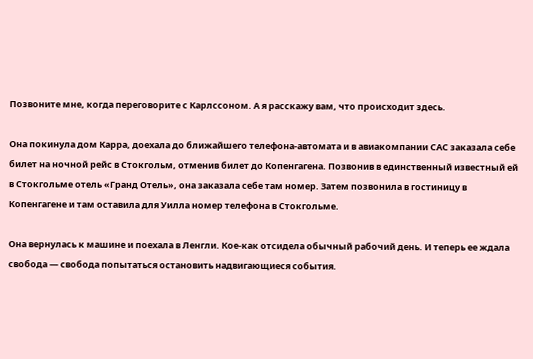Позвоните мне, когда переговорите с Карлссоном. А я расскажу вам, что происходит здесь.

Она покинула дом Карра, доехала до ближайшего телефона-автомата и в авиакомпании САС заказала себе билет на ночной рейс в Стокгольм, отменив билет до Копенгагена. Позвонив в единственный известный ей в Стокгольме отель «Гранд Отель», она заказала себе там номер. Затем позвонила в гостиницу в Копенгагене и там оставила для Уилла номер телефона в Стокгольме.

Она вернулась к машине и поехала в Ленгли. Кое-как отсидела обычный рабочий день. И теперь ее ждала свобода — свобода попытаться остановить надвигающиеся события.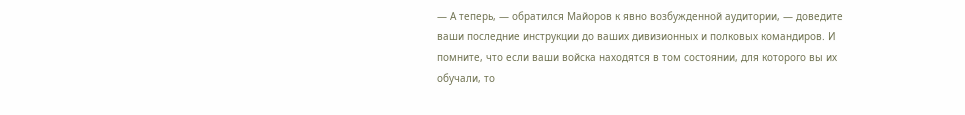— А теперь, — обратился Майоров к явно возбужденной аудитории, — доведите ваши последние инструкции до ваших дивизионных и полковых командиров. И помните, что если ваши войска находятся в том состоянии, для которого вы их обучали, то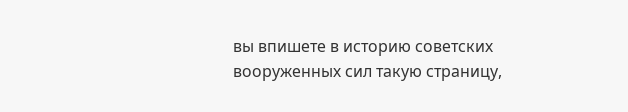вы впишете в историю советских вооруженных сил такую страницу,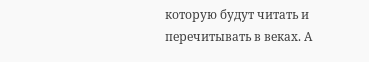которую будут читать и перечитывать в веках. А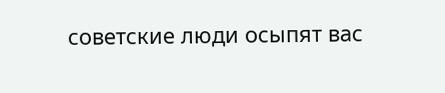советские люди осыпят вас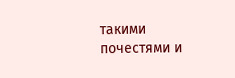такими почестями и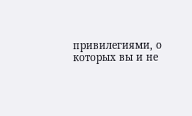привилегиями, о которых вы и не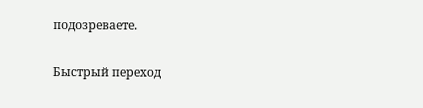подозреваете.

Быстрый переход